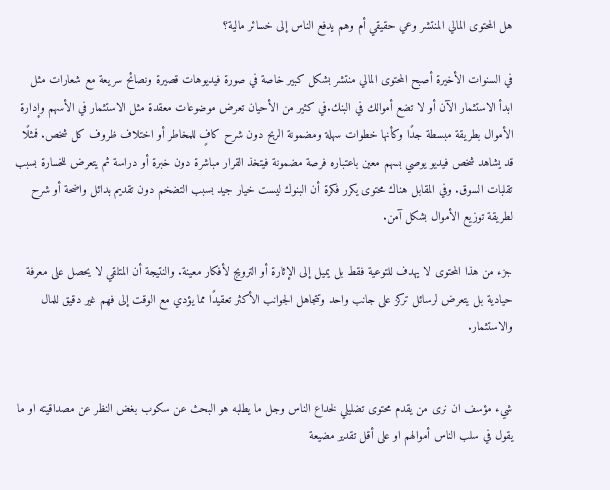هل المحتوى المالي المنتشر وعي حقيقي أم وهم يدفع الناس إلى خسائر مالية؟

في السنوات الأخيرة أصبح المحتوى المالي منتشر بشكل كبير خاصة في صورة فيديوهات قصيرة ونصائح سريعة مع شعارات مثل ابدأ الاستثمار الآن أو لا تضع أموالك في البنك.في كثير من الأحيان تعرض موضوعات معقدة مثل الاستثمار في الأسهم وإدارة الأموال بطريقة مبسطة جدًا وكأنها خطوات سهلة ومضمونة الربح دون شرح كافٍ للمخاطر أو اختلاف ظروف كل شخص. فمثلًا قد يشاهد شخص فيديو يوصي بسهم معين باعتباره فرصة مضمونة فيتخذ القرار مباشرة دون خبرة أو دراسة ثم يتعرض للخسارة بسبب تقلبات السوق. وفي المقابل هناك محتوى يكرر فكرة أن البنوك ليست خيار جيد بسبب التضخم دون تقديم بدائل واضحة أو شرح لطريقة توزيع الأموال بشكل آمن.

جزء من هذا المحتوى لا يهدف للتوعية فقط بل يميل إلى الإثارة أو الترويج لأفكار معينة. والنتيجة أن المتلقي لا يحصل على معرفة حيادية بل يتعرض لرسائل تركز على جانب واحد وتتجاهل الجوانب الأكثر تعقيدًا مما يؤدي مع الوقت إلى فهم غير دقيق للمال والاستثمار.


شيء مؤسف ان نرى من يقدم محتوى تضليلي لخداع الناس وجل ما يطلبه هو البحث عن سكوب بغض النظر عن مصداقيته او ما يقول في سلب الناس أموالهم او على أقل تقدير مضيعة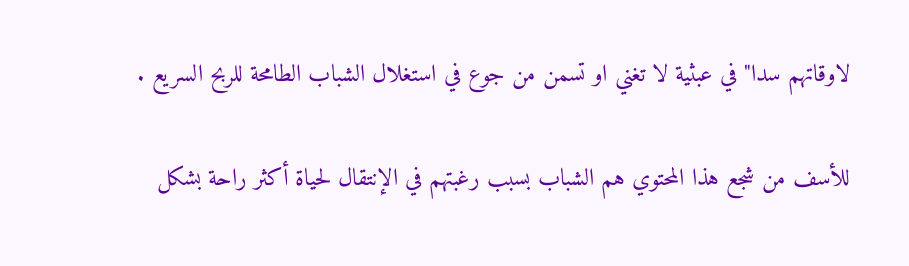لاوقاتهم سدا" في عبثية لا تغني او تسمن من جوع في استغلال الشباب الطامحة للربح السريع .

للأسف من شجع هذا المحتوي هم الشباب بسبب رغبتهم في الإنتقال لحياة أكثر راحة بشكل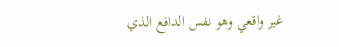غير واقعي وهو نفس الدافع الذي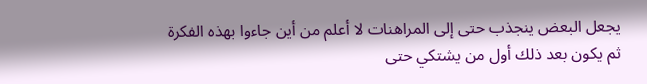يجعل البعض ينجذب حتى إلى المراهنات لا أعلم من أين جاءوا بهذه الفكرة ثم يكون بعد ذلك أول من يشتكي حتى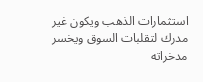استثمارات الذهب ويكون غير مدرك لتقلبات السوق ويخسر مدخراته